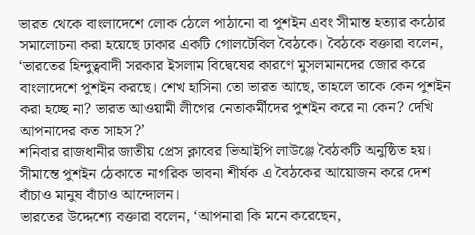ভারত থেকে বাংলাদেশে লোক ঠেলে পাঠানো বা পুশইন এবং সীমান্ত হত্যার কঠোর সমালোচনা করা হয়েছে ঢাকার একটি গোলটেবিল বৈঠকে। বৈঠকে বক্তারা বলেন, ‘ভারতের হিন্দুত্ববাদী সরকার ইসলাম বিদ্বেষের কারণে মুসলমানদের জোর করে বাংলাদেশে পুশইন করছে। শেখ হাসিনা তো ভারত আছে, তাহলে তাকে কেন পুশইন করা হচ্ছে না? ভারত আওয়ামী লীগের নেতাকর্মীদের পুশইন করে না কেন? দেখি আপনাদের কত সাহস?’
শনিবার রাজধানীর জাতীয় প্রেস ক্লাবের ভিআইপি লাউঞ্জে বৈঠকটি অনুষ্ঠিত হয়। সীমান্তে পুশইন ঠেকাতে নাগরিক ভাবনা শীর্ষক এ বৈঠকের আয়োজন করে দেশ বাঁচাও মানুষ বাঁচাও আন্দোলন।
ভারতের উদ্দেশ্যে বক্তারা বলেন, ‘আপনারা কি মনে করেছেন,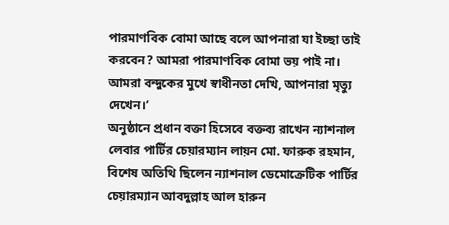পারমাণবিক বোমা আছে বলে আপনারা যা ইচ্ছা তাই করবেন? আমরা পারমাণবিক বোমা ভয় পাই না। আমরা বন্দুকের মুখে স্বাধীনতা দেখি, আপনারা মৃত্যু দেখেন।’
অনুষ্ঠানে প্রধান বক্তা হিসেবে বক্তব্য রাখেন ন্যাশনাল লেবার পার্টির চেয়ারম্যান লায়ন মো. ফারুক রহমান, বিশেষ অতিথি ছিলেন ন্যাশনাল ডেমোক্রেটিক পার্টির চেয়ারম্যান আবদুল্লাহ আল হারুন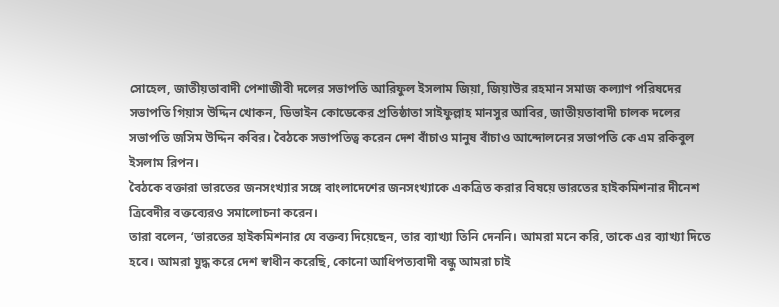সোহেল, জাতীয়তাবাদী পেশাজীবী দলের সভাপতি আরিফুল ইসলাম জিয়া, জিয়াউর রহমান সমাজ কল্যাণ পরিষদের সভাপতি গিয়াস উদ্দিন খোকন, ডিভাইন কোডেকের প্রতিষ্ঠাতা সাইফুল্লাহ মানসুর আবির, জাতীয়তাবাদী চালক দলের সভাপতি জসিম উদ্দিন কবির। বৈঠকে সভাপতিত্ব করেন দেশ বাঁচাও মানুষ বাঁচাও আন্দোলনের সভাপতি কে এম রকিবুল ইসলাম রিপন।
বৈঠকে বক্তারা ভারতের জনসংখ্যার সঙ্গে বাংলাদেশের জনসংখ্যাকে একত্রিত করার বিষয়ে ভারতের হাইকমিশনার দীনেশ ত্রিবেদীর বক্তব্যেরও সমালোচনা করেন।
তারা বলেন, ‘ভারতের হাইকমিশনার যে বক্তব্য দিয়েছেন, তার ব্যাখ্যা তিনি দেননি। আমরা মনে করি, তাকে এর ব্যাখ্যা দিতে হবে। আমরা যুদ্ধ করে দেশ স্বাধীন করেছি, কোনো আধিপত্যবাদী বন্ধু আমরা চাই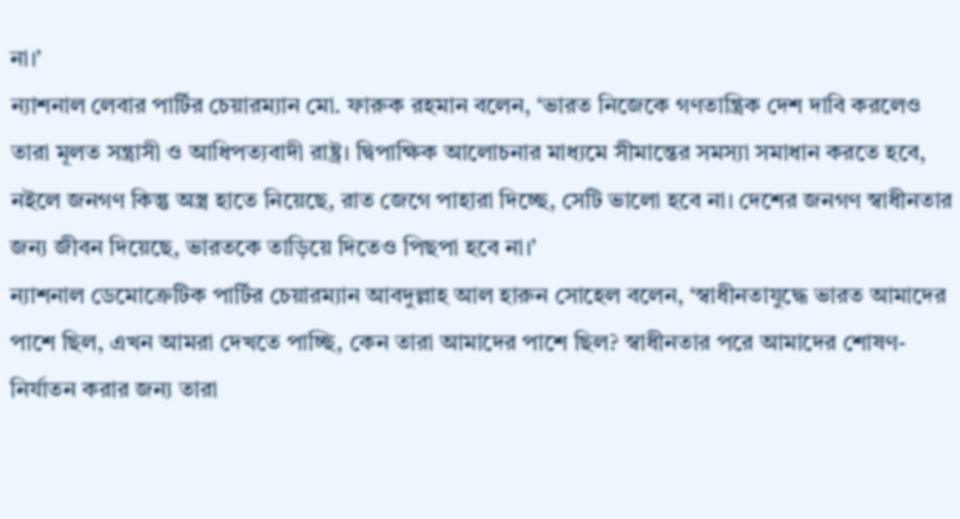না।’
ন্যাশনাল লেবার পার্টির চেয়ারম্যান মো. ফারুক রহমান বলেন, ‘ভারত নিজেকে গণতান্ত্রিক দেশ দাবি করলেও তারা মূলত সন্ত্রাসী ও আধিপত্যবাদী রাষ্ট্র। দ্বিপাক্ষিক আলোচনার মাধ্যমে সীমান্তের সমস্যা সমাধান করতে হবে, নইলে জনগণ কিন্তু অস্ত্র হাতে নিয়েছে, রাত জেগে পাহারা দিচ্ছে, সেটি ভালো হবে না। দেশের জনগণ স্বাধীনতার জন্য জীবন দিয়েছে, ভারতকে তাড়িয়ে দিতেও পিছপা হবে না।’
ন্যাশনাল ডেমোক্রেটিক পার্টির চেয়ারম্যান আবদুল্লাহ আল হারুন সোহেল বলেন, ‘স্বাধীনতাযুদ্ধে ভারত আমাদের পাশে ছিল, এখন আমরা দেখতে পাচ্ছি, কেন তারা আমাদের পাশে ছিল? স্বাধীনতার পরে আমাদের শোষণ-নির্যাতন করার জন্য তারা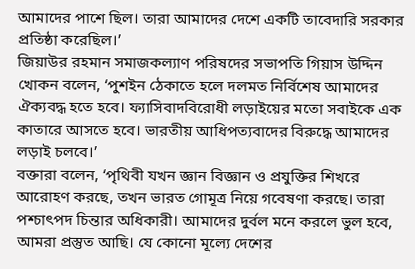আমাদের পাশে ছিল। তারা আমাদের দেশে একটি তাবেদারি সরকার প্রতিষ্ঠা করেছিল।’
জিয়াউর রহমান সমাজকল্যাণ পরিষদের সভাপতি গিয়াস উদ্দিন খোকন বলেন, ‘পুশইন ঠেকাতে হলে দলমত নির্বিশেষ আমাদের ঐক্যবদ্ধ হতে হবে। ফ্যাসিবাদবিরোধী লড়াইয়ের মতো সবাইকে এক কাতারে আসতে হবে। ভারতীয় আধিপত্যবাদের বিরুদ্ধে আমাদের লড়াই চলবে।’
বক্তারা বলেন, ‘পৃথিবী যখন জ্ঞান বিজ্ঞান ও প্রযুক্তির শিখরে আরোহণ করছে, তখন ভারত গোমূত্র নিয়ে গবেষণা করছে। তারা পশ্চাৎপদ চিন্তার অধিকারী। আমাদের দুর্বল মনে করলে ভুল হবে, আমরা প্রস্তুত আছি। যে কোনো মূল্যে দেশের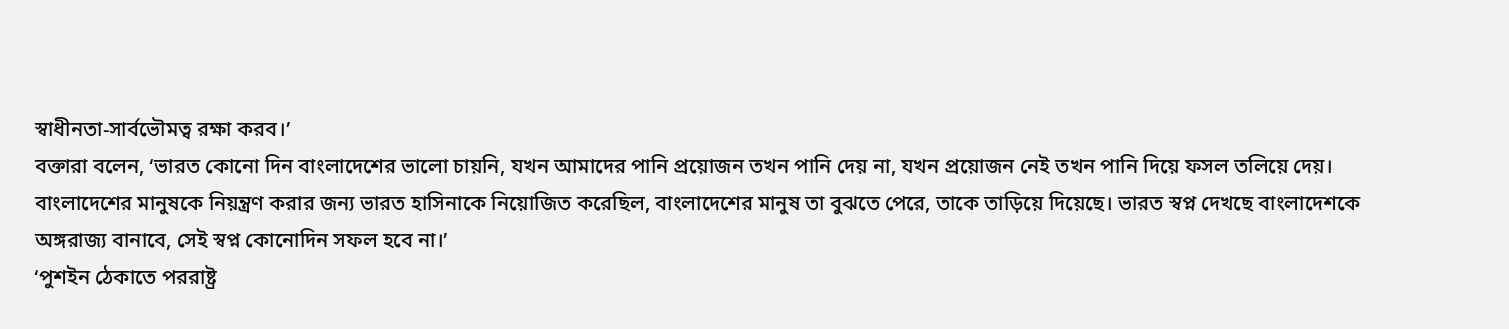স্বাধীনতা-সার্বভৌমত্ব রক্ষা করব।’
বক্তারা বলেন, ‘ভারত কোনো দিন বাংলাদেশের ভালো চায়নি, যখন আমাদের পানি প্রয়োজন তখন পানি দেয় না, যখন প্রয়োজন নেই তখন পানি দিয়ে ফসল তলিয়ে দেয়। বাংলাদেশের মানুষকে নিয়ন্ত্রণ করার জন্য ভারত হাসিনাকে নিয়োজিত করেছিল, বাংলাদেশের মানুষ তা বুঝতে পেরে, তাকে তাড়িয়ে দিয়েছে। ভারত স্বপ্ন দেখছে বাংলাদেশকে অঙ্গরাজ্য বানাবে, সেই স্বপ্ন কোনোদিন সফল হবে না।’
‘পুশইন ঠেকাতে পররাষ্ট্র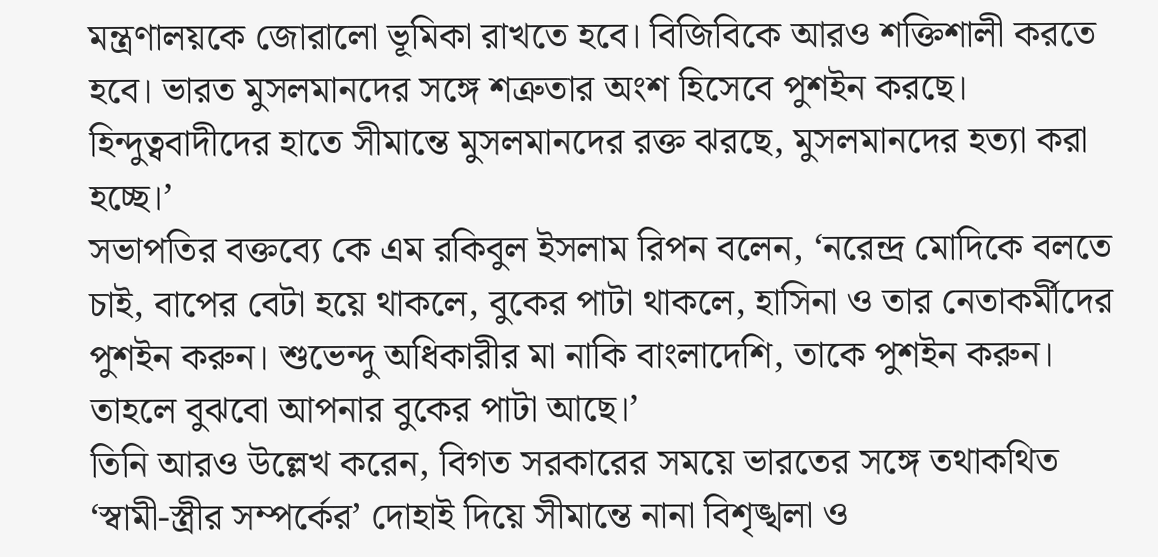মন্ত্রণালয়কে জোরালো ভূমিকা রাখতে হবে। বিজিবিকে আরও শক্তিশালী করতে হবে। ভারত মুসলমানদের সঙ্গে শত্রুতার অংশ হিসেবে পুশইন করছে। হিন্দুত্ববাদীদের হাতে সীমান্তে মুসলমানদের রক্ত ঝরছে, মুসলমানদের হত্যা করা হচ্ছে।’
সভাপতির বক্তব্যে কে এম রকিবুল ইসলাম রিপন বলেন, ‘নরেন্দ্র মোদিকে বলতে চাই, বাপের বেটা হয়ে থাকলে, বুকের পাটা থাকলে, হাসিনা ও তার নেতাকর্মীদের পুশইন করুন। শুভেন্দু অধিকারীর মা নাকি বাংলাদেশি, তাকে পুশইন করুন। তাহলে বুঝবো আপনার বুকের পাটা আছে।’
তিনি আরও উল্লেখ করেন, বিগত সরকারের সময়ে ভারতের সঙ্গে তথাকথিত ‘স্বামী-স্ত্রীর সম্পর্কের’ দোহাই দিয়ে সীমান্তে নানা বিশৃঙ্খলা ও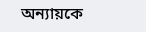অন্যায়কে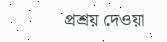প্রশ্রয় দেওয়া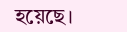হয়েছে।